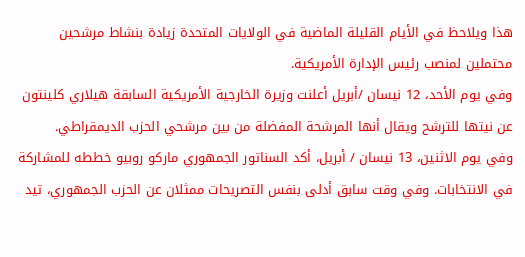هذا ويلاحظ في الأيام القليلة الماضية في الولايات المتحدة زيادة بنشاط مرشحين محتملين لمنصب رئيس الإدارة الأمريكية.
وفي يوم الأحد، 12 نيسان /أبريل أعلنت وزيرة الخارجية الأمريكية السابقة هيلاري كلينتون عن نيتها للترشح ويقال أنها المرشحة المفضلة من بين مرشحي الحزب الديمقراطي.
وفي يوم الاثنين، 13 نيسان / أبريل، أكد السناتور الجمهوري ماركو روبيو خططه للمشاركة في الانتخابات. وفي وقت سابق أدلى بنفس التصريحات ممثلان عن الحزب الجمهوري، تيد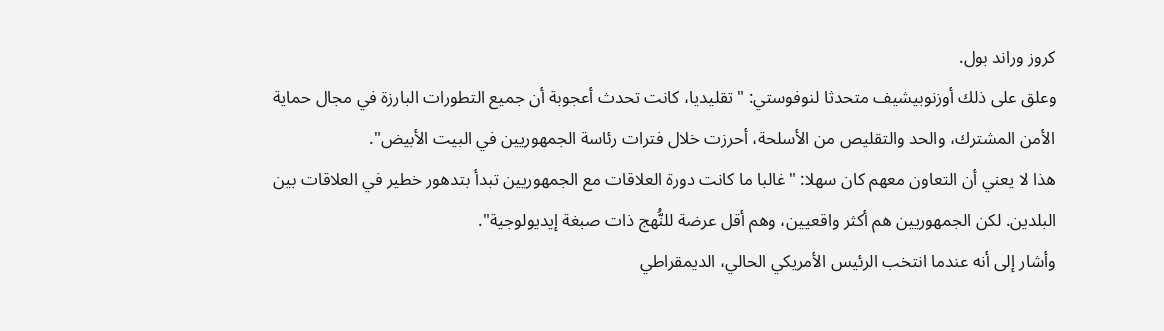كروز وراند بول.
وعلق على ذلك أوزنوبيشيف متحدثا لنوفوستي: "تقليديا، كانت تحدث أعجوبة أن جميع التطورات البارزة في مجال حماية الأمن المشترك، والحد والتقليص من الأسلحة، أحرزت خلال فترات رئاسة الجمهوريين في البيت الأبيض".
هذا لا يعني أن التعاون معهم كان سهلا: "غالبا ما كانت دورة العلاقات مع الجمهوريين تبدأ بتدهور خطير في العلاقات بين البلدين. لكن الجمهوريين هم أكثر واقعيين، وهم أقل عرضة للنُّهج ذات صبغة إيديولوجية".
وأشار إلى أنه عندما انتخب الرئيس الأمريكي الحالي، الديمقراطي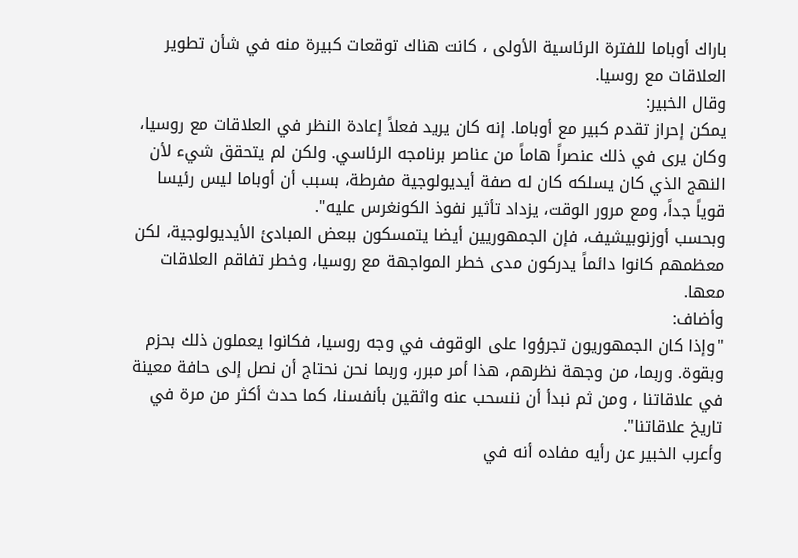باراك أوباما للفترة الرئاسية الأولى ، كانت هناك توقعات كبيرة منه في شأن تطوير العلاقات مع روسيا.
وقال الخبير:
يمكن إحراز تقدم كبير مع أوباما. إنه كان يريد فعلاً إعادة النظر في العلاقات مع روسيا، وكان يرى في ذلك عنصراً هاماً من عناصر برنامجه الرئاسي. ولكن لم يتحقق شيء لأن النهج الذي كان يسلكه كان له صفة أيديولوجية مفرطة، بسبب أن أوباما ليس رئيسا قوياً جداً، ومع مرور الوقت، يزداد تأثير نفوذ الكونغرس عليه".
وبحسب أوزنوبيشيف، فإن الجمهوريين أيضا يتمسكون ببعض المبادئ الأيديولوجية، لكن معظمهم كانوا دائماً يدركون مدى خطر المواجهة مع روسيا، وخطر تفاقم العلاقات معها.
وأضاف:
"وإذا كان الجمهوريون تجرؤوا على الوقوف في وجه روسيا، فكانوا يعملون ذلك بحزم وبقوة. وربما، من وجهة نظرهم، هذا أمر مبرر، وربما نحن نحتاج أن نصل إلى حافة معينة في علاقاتنا ، ومن ثم نبدأ أن ننسحب عنه واثقين بأنفسنا، كما حدث أكثر من مرة في تاريخ علاقاتنا".
وأعرب الخبير عن رأيه مفاده أنه في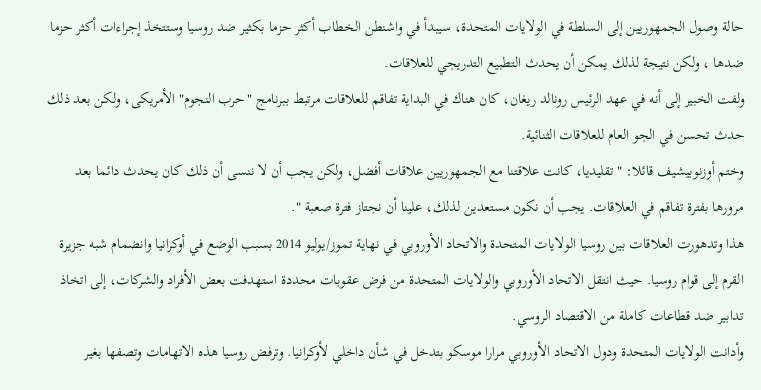حالة وصول الجمهوريين إلى السلطة في الولايات المتحدة، سيبدأ في واشنطن الخطاب أكثر حزما بكثير ضد روسيا وستتخذ إجراءات أكثر حزما ضدها ، ولكن نتيجة لذلك يمكن أن يحدث التطبيع التدريجي للعلاقات.
ولفت الخبير إلى أنه في عهد الرئيس رونالد ريغان، كان هناك في البداية تفاقم للعلاقات مرتبط ببرنامج "حرب النجوم" الأمريكى، ولكن بعد ذلك حدث تحسن في الجو العام للعلاقات الثنائية.
وختم أوزنوبيشيف قائلا: "تقليديا، كانت علاقتنا مع الجمهوريين علاقات أفضل، ولكن يجب أن لا ننسى أن ذلك كان يحدث دائما بعد مرورها بفترة تفاقم في العلاقات. يجب أن نكون مستعدين لذلك، علينا أن نجتاز فترة صعبة ".
هذا وتدهورت العلاقات بين روسيا الولايات المتحدة والاتحاد الأوروبي في نهاية تموز/يوليو 2014 بسبب الوضع في أوكرانيا وانضمام شبه جزيرة القرم إلى قوام روسيا. حيث انتقل الاتحاد الأوروبي والولايات المتحدة من فرض عقوبات محددة استهدفت بعض الأفراد والشركات، إلى اتخاذ تدابير ضد قطاعات كاملة من الاقتصاد الروسي.
وأدانت الولايات المتحدة ودول الاتحاد الأوروبي مرارا موسكو بتدخل في شأن داخلي لأوكرانيا. وترفض روسيا هذه الاتهامات وتصفها بغير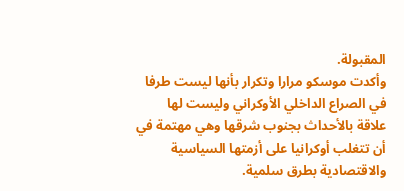المقبولة.
وأكدت موسكو مرارا وتكرار بأنها ليست طرفا في الصراع الداخلي الأوكراني وليست لها علاقة بالأحداث بجنوب شرقها وهي مهتمة في أن تتغلب أوكرانيا على أزمتها السياسية والاقتصادية بطرق سلمية.